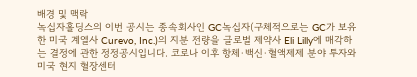배경 및 맥락
녹십자홀딩스의 이번 공시는 종속회사인 GC녹십자(구체적으로는 GC가 보유한 미국 계열사 Curevo, Inc.)의 지분 전량을 글로벌 제약사 Eli Lilly에 매각하는 결정에 관한 정정공시입니다. 코로나 이후 항체·백신·혈액제제 분야 투자와 미국 현지 혈장센터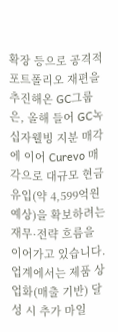확장 등으로 공격적 포트폴리오 재편을 추진해온 GC그룹은, 올해 들어 GC녹십자웰빙 지분 매각에 이어 Curevo 매각으로 대규모 현금 유입(약 4,599억원 예상)을 확보하려는 재무·전략 흐름을 이어가고 있습니다. 업계에서는 제품 상업화(매출 기반) 달성 시 추가 마일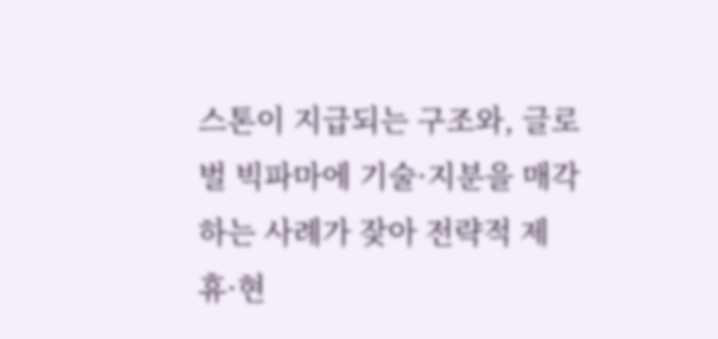스톤이 지급되는 구조와, 글로벌 빅파마에 기술·지분을 매각하는 사례가 잦아 전략적 제휴·현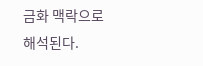금화 맥락으로 해석된다.